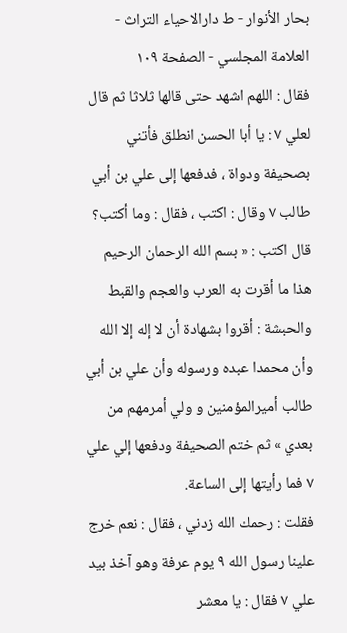بحار الأنوار - ط دارالاحیاء التراث - العلامة المجلسي - الصفحة ١٠٩
فقال : اللهم اشهد حتى قالها ثلاثا ثم قال لعلي ٧ : يا أبا الحسن انطلق فأتني بصحيفة ودواة ، فدفعها إلى علي بن أبي طالب ٧ وقال : اكتب ، فقال : وما أكتب؟ قال اكتب : « بسم الله الرحمان الرحيم هذا ما أقرت به العرب والعجم والقبط والحبشة : أقروا بشهادة أن لا إله إلا الله وأن محمدا عبده ورسوله وأن علي بن أبي طالب أميرالمؤمنين و ولي أمرمهم من بعدي » ثم ختم الصحيفة ودفعها إلي علي ٧ فما رأيتها إلى الساعة.
فقلت : رحمك الله زدني ، فقال : نعم خرج علينا رسول الله ٩ يوم عرفة وهو آخذ بيد علي ٧ فقال : يا معشر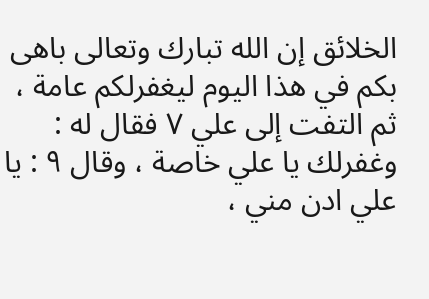الخلائق إن الله تبارك وتعالى باهى بكم في هذا اليوم ليغفرلكم عامة ، ثم التفت إلى علي ٧ فقال له : وغفرلك يا علي خاصة ، وقال ٩ : يا علي ادن مني ،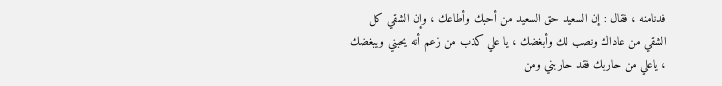فدنامنه ، فقال : إن السعيد حق السعيد من أحبك وأطاعك ، وإن الشقي كل الشقي من عاداك ونصب لك وأبغضك ، يا علي كذب من زعم أنه يحبني ويبغضك ، ياعلي من حاربك فقد حاربني ومن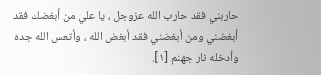حاربني فقد حارب الله عزوجل ، يا علي من أبغضك فقد أبغضني ومن أبغضني فقد أبغض الله ، وأتعس الله جده وأدخله نار جهنم [١].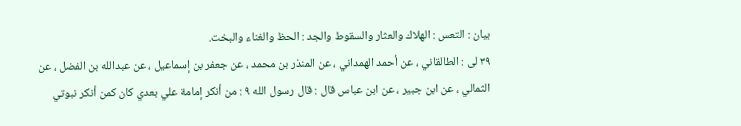بيان : التعس : الهلاك والعثار والسقوط والجد : الحظ والغناء والبخت.
٣٩ لى : الطالقاني ، عن أحمد الهمداني ، عن المنذر بن محمد ، عن جعفر بن إسماعيل ، عن عبدالله بن الفضل ، عن الثمالي ، عن ابن جبير ، عن ابن عباس قال : قال رسول الله ٩ : من أنكر إمامة علي بعدي كان كمن أنكر نبوتي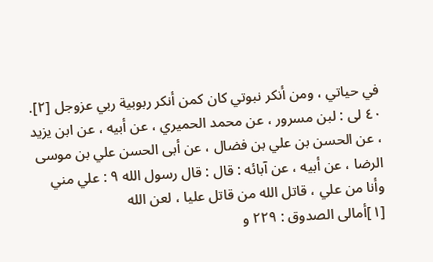في حياتي ، ومن أنكر نبوتي كان كمن أنكر ربوبية ربي عزوجل [٢].
٤٠ لى : لبن مسرور ، عن محمد الحميري ، عن أبيه ، عن ابن يزيد ، عن الحسن بن علي بن فضال ، عن أبى الحسن علي بن موسى الرضا ، عن أبيه ، عن آبائه : قال : قال رسول الله ٩ : علي مني وأنا من علي ، قاتل الله من قاتل عليا ، لعن الله
[١]أمالى الصدوق : ٢٢٩ و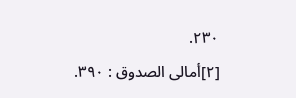٢٣٠.
[٢]أمالى الصدوق : ٣٩٠.